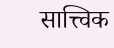सात्त्विक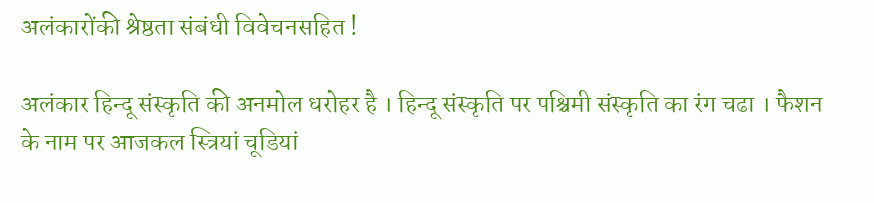अलंकारोंकी श्रेष्ठता संबंधी विवेचनसहित !

अलंकार हिन्दू संस्कृति की अनमोल धरोहर है । हिन्दू संस्कृति पर पश्चिमी संस्कृति का रंग चढा । फैशन के नाम पर आजकल स्त्रियां चूडियां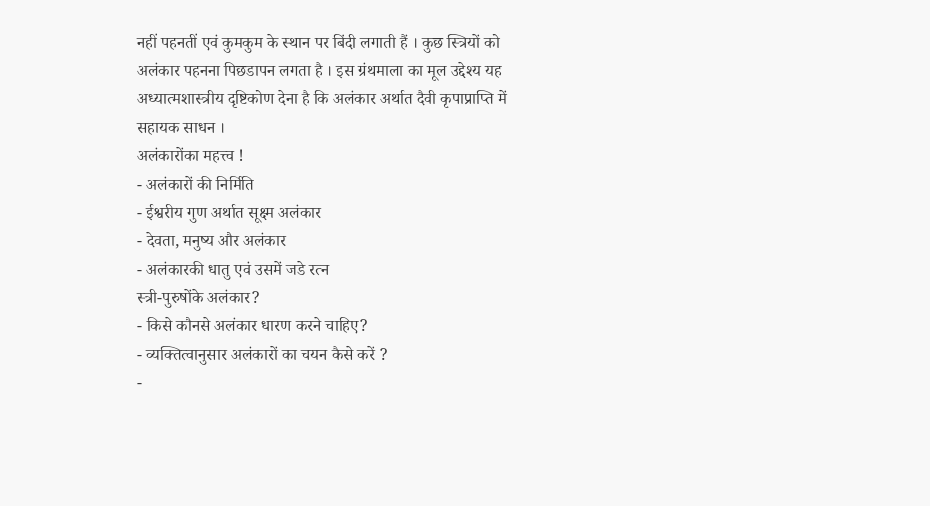नहीं पहनतीं एवं कुमकुम के स्थान पर बिंदी लगाती हैं । कुछ स्त्रियों को अलंकार पहनना पिछडापन लगता है । इस ग्रंथमाला का मूल उद्देश्य यह अध्यात्मशास्त्रीय दृष्टिकोण देना है कि अलंकार अर्थात दैवी कृपाप्राप्ति में सहायक साधन ।
अलंकारोंका महत्त्व !
- अलंकारों की निर्मिति
- ईश्वरीय गुण अर्थात सूक्ष्म अलंकार
- देवता, मनुष्य और अलंकार
- अलंकारकी धातु एवं उसमें जडे रत्न
स्त्री-पुरुषोंके अलंकार?
- किसे कौनसे अलंकार धारण करने चाहिए?
- व्यक्तित्वानुसार अलंकारों का चयन कैसे करें ?
-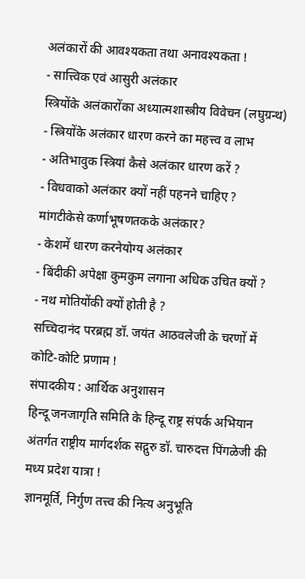अलंकारों की आवश्यकता तथा अनावश्यकता !
- सात्त्विक एवं आसुरी अलंकार
स्त्रियोंके अलंकारोंका अध्यात्मशास्त्रीय विवेचन (लघुग्रन्थ)
- स्त्रियोंके अलंकार धारण करने का महत्त्व व लाभ
- अतिभावुक स्त्रियां कैसे अलंकार धारण करें ?
- विधवाको अलंकार क्यों नहीं पहनने चाहिए ?
मांगटीकेसे कर्णाभूषणतकके अलंकार?
- केशमें धारण करनेयोग्य अलंकार
- बिंदीकी अपेक्षा कुमकुम लगाना अधिक उचित क्यों ?
- नथ मोतियोंकी क्यों होती है ?
सच्चिदानंद परब्रह्म डॉ. जयंत आठवलेजी के चरणों में कोटि-कोटि प्रणाम !
संपादकीय : आर्थिक अनुशासन
हिन्दू जनजागृति समिति के हिन्दू राष्ट्र संपर्क अभियान अंतर्गत राष्ट्रीय मार्गदर्शक सद्गुरु डॉ. चारुदत्त पिंगळेजी की मध्य प्रदेश यात्रा !
ज्ञानमूर्ति, निर्गुण तत्त्व की नित्य अनुभूति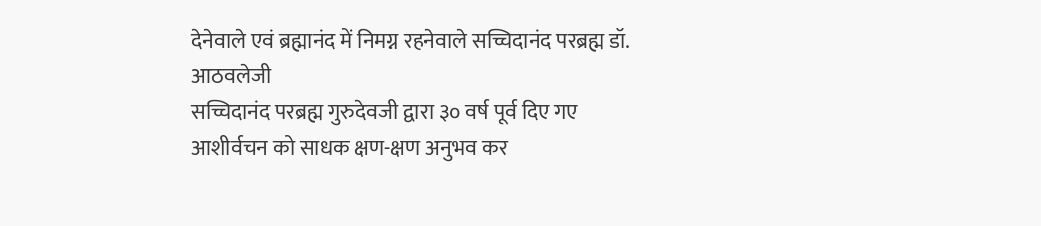देनेवाले एवं ब्रह्मानंद में निमग्न रहनेवाले सच्चिदानंद परब्रह्म डॉ. आठवलेजी
सच्चिदानंद परब्रह्म गुरुदेवजी द्वारा ३० वर्ष पूर्व दिए गए आशीर्वचन को साधक क्षण-क्षण अनुभव कर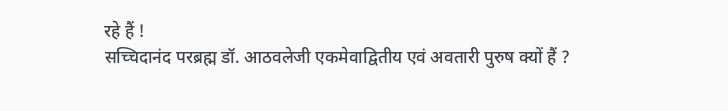रहे हैं !
सच्चिदानंद परब्रह्म डॉ. आठवलेजी एकमेवाद्वितीय एवं अवतारी पुरुष क्यों हैं ?